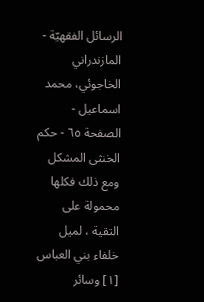الرسائل الفقهيّة - المازندراني الخاجوئي، محمد اسماعيل - الصفحة ٦٥ - حكم الخنثى المشكل
ومع ذلك فكلها محمولة على التقية ، لميل خلفاء بني العباس [١] وسائر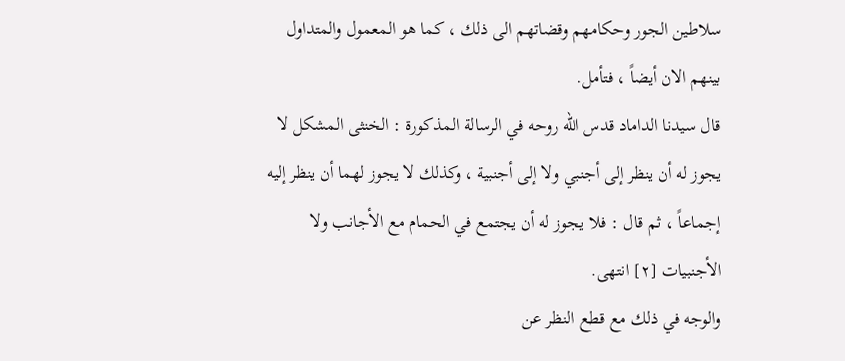سلاطين الجور وحكامهم وقضاتهم الى ذلك ، كما هو المعمول والمتداول بينهم الان أيضاً ، فتأمل.
قال سيدنا الداماد قدس الله روحه في الرسالة المذكورة : الخنثى المشكل لا يجوز له أن ينظر إلى أجنبي ولا إلى أجنبية ، وكذلك لا يجوز لهما أن ينظر إليه إجماعاً ، ثم قال : فلا يجوز له أن يجتمع في الحمام مع الأجانب ولا الأجنبيات [٢] انتهى.
والوجه في ذلك مع قطع النظر عن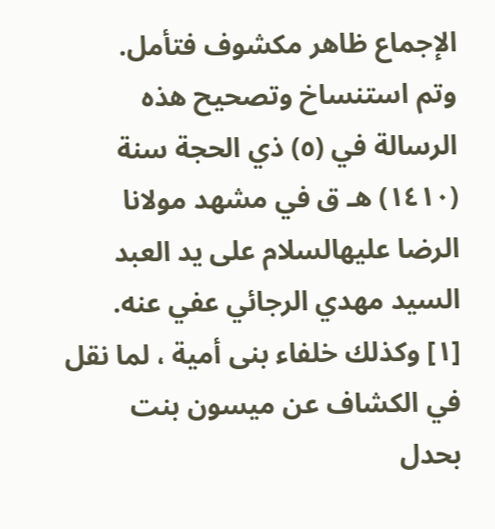الإجماع ظاهر مكشوف فتأمل.
وتم استنساخ وتصحيح هذه الرسالة في (٥) ذي الحجة سنة (١٤١٠) هـ ق في مشهد مولانا الرضا عليهالسلام على يد العبد السيد مهدي الرجائي عفي عنه.
[١] وكذلك خلفاء بنى أمية ، لما نقل في الكشاف عن ميسون بنت بحدل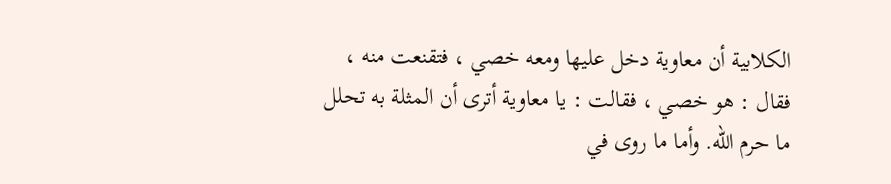الكلابية أن معاوية دخل عليها ومعه خصي ، فتقنعت منه ، فقال : هو خصي ، فقالت : يا معاوية أترى أن المثلة به تحلل ما حرم الله. وأما ما روى في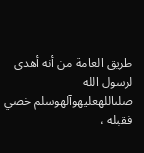طريق العامة من أنه أهدى لرسول الله صلىاللهعليهوآلهوسلم خصي فقبله ،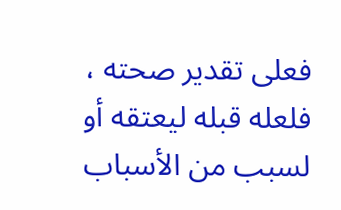فعلى تقدير صحته ، فلعله قبله ليعتقه أو لسبب من الأسباب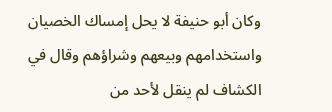وكان أبو حنيفة لا يحل إمساك الخصيان واستخدامهم وبيعهم وشراؤهم وقال في الكشاف لم ينقل لأحد من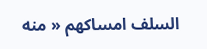السلف امساكهم « منه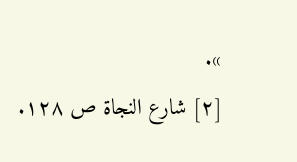».
[٢] شارع النجاة ص ١٢٨.